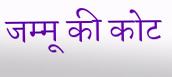जम्मू की कोट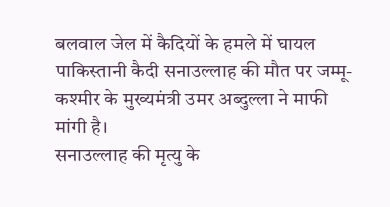बलवाल जेल में कैदियों के हमले में घायल पाकिस्तानी कैदी सनाउल्लाह की मौत पर जम्मू-कश्मीर के मुख्यमंत्री उमर अब्दुल्ला ने माफी मांगी है।
सनाउल्लाह की मृत्यु के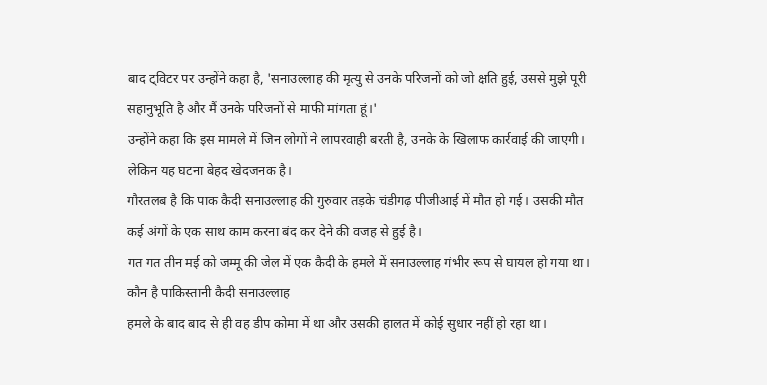बाद ट्विटर पर उन्होंने कहा है, 'सनाउल्लाह की मृत्यु से उनके परिजनों को जो क्षति हुई, उससे मुझे पूरी सहानुभूति है और मैं उनके परिजनों से माफी मांगता हूं।'
उन्होंने कहा कि इस मामले में जिन लोगों ने लापरवाही बरती है, उनके के खिलाफ कार्रवाई की जाएगी। लेकिन यह घटना बेहद खेदजनक है।
गौरतलब है कि पाक कैदी सनाउल्लाह की गुरुवार तड़के चंडीगढ़ पीजीआई में मौत हो गई। उसकी मौत कई अंगों के एक साथ काम करना बंद कर देने की वजह से हुई है।
गत गत तीन मई को जम्मू की जेल में एक कैदी के हमले में सनाउल्लाह गंभीर रूप से घायल हो गया था।
कौन है पाकिस्तानी कैदी सनाउल्लाह
हमले के बाद बाद से ही वह डीप कोमा में था और उसकी हालत में कोई सुधार नहीं हो रहा था।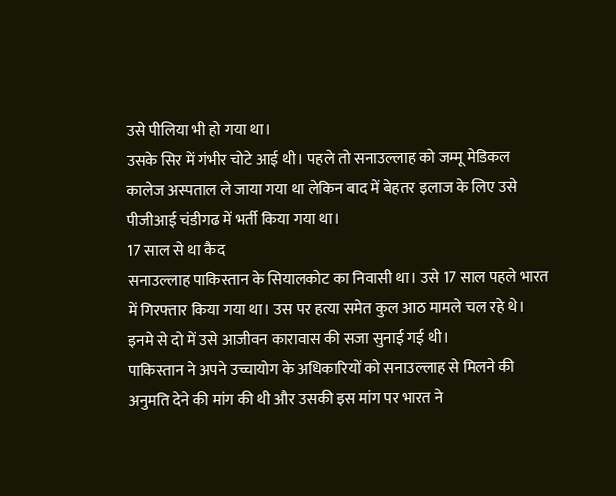उसे पीलिया भी हो गया था।
उसके सिर में गंभीर चोटे आई थी। पहले तो सनाउल्लाह को जम्मू मेडिकल कालेज अस्पताल ले जाया गया था लेकिन बाद में बेहतर इलाज के लिए उसे पीजीआई चंडीगढ में भर्ती किया गया था।
17 साल से था कैद
सनाउल्लाह पाकिस्तान के सियालकोट का निवासी था। उसे 17 साल पहले भारत में गिरफ्तार किया गया था। उस पर हत्या समेत कुल आठ मामले चल रहे थे। इनमे से दो में उसे आजीवन कारावास की सजा सुनाई गई थी।
पाकिस्तान ने अपने उच्चायोग के अधिकारियों को सनाउल्लाह से मिलने की अनुमति देने की मांग की थी और उसकी इस मांग पर भारत ने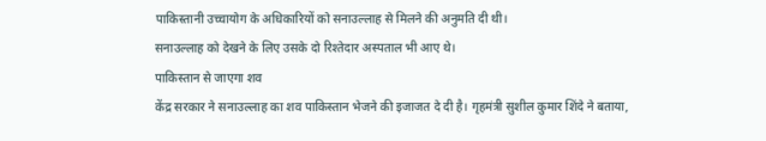पाकिस्तानी उच्चायोग के अधिकारियों को सनाउल्लाह से मिलने की अनुमति दी थी।
सनाउल्लाह को देखने के लिए उसके दो रिश्तेदार अस्पताल भी आए थे।
पाकिस्तान से जाएगा शव
केंद्र सरकार ने सनाउल्लाह का शव पाकिस्तान भेजने की इजाजत दे दी है। गृहमंत्री सुशील कुमार शिंदे ने बताया,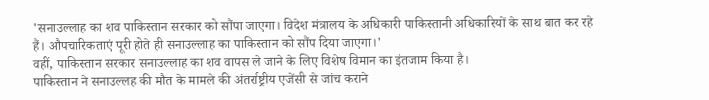'सनाउल्लाह का शव पाकिस्तान सरकार को सौंपा जाएगा। विदेश मंत्रालय के अधिकारी पाकिस्तानी अधिकारियों के साथ बात कर रहे हैं। औपचारिकताएं पूरी होते ही सनाउल्लाह का पाकिस्तान को सौंप दिया जाएगा।'
वहीं, पाकिस्तान सरकार सनाउल्लाह का शव वापस ले जाने के लिए विशेष विमान का इंतजाम किया है।
पाकिस्तान ने सनाउल्लह की मौत के मामले की अंतर्राष्ट्रीय एजेंसी से जांच कराने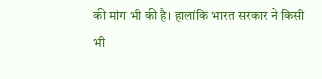की मांग भी की है। हालांकि भारत सरकार ने किसी भी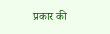प्रकार की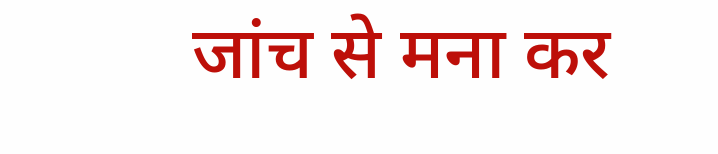जांच से मना कर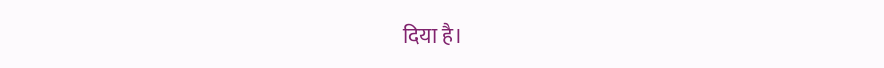दिया है।